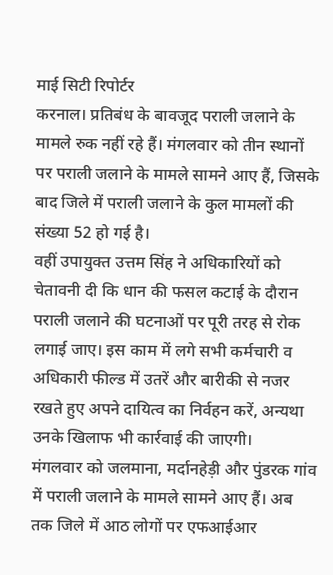माई सिटी रिपोर्टर
करनाल। प्रतिबंध के बावजूद पराली जलाने के मामले रुक नहीं रहे हैं। मंगलवार को तीन स्थानों पर पराली जलाने के मामले सामने आए हैं, जिसके बाद जिले में पराली जलाने के कुल मामलों की संख्या 52 हो गई है।
वहीं उपायुक्त उत्तम सिंह ने अधिकारियों को चेतावनी दी कि धान की फसल कटाई के दौरान पराली जलाने की घटनाओं पर पूरी तरह से रोक लगाई जाए। इस काम में लगे सभी कर्मचारी व अधिकारी फील्ड में उतरें और बारीकी से नजर रखते हुए अपने दायित्व का निर्वहन करें, अन्यथा उनके खिलाफ भी कार्रवाई की जाएगी।
मंगलवार को जलमाना, मर्दानहेड़ी और पुंडरक गांव में पराली जलाने के मामले सामने आए हैं। अब तक जिले में आठ लोगों पर एफआईआर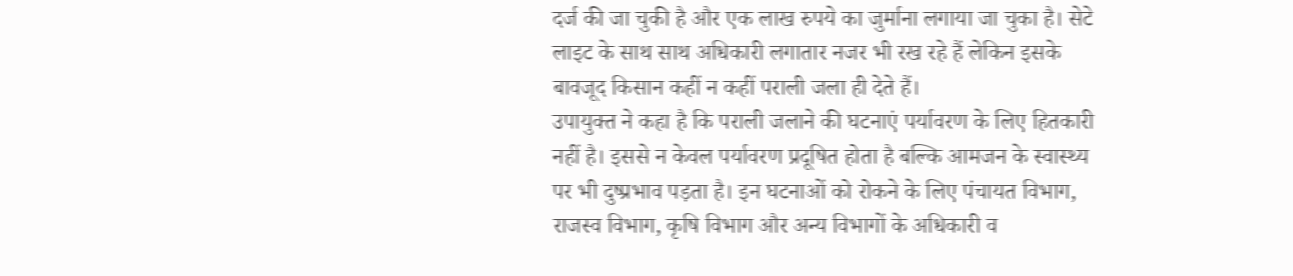दर्ज की जा चुकी है और एक लाख रुपये का जुर्माना लगाया जा चुका है। सेटे लाइट के साथ साथ अधिकारी लगातार नजर भी रख रहे हैं लेकिन इसके बावजूद किसान कहीं न कहीं पराली जला ही देते हैं।
उपायुक्त ने कहा है कि पराली जलाने की घटनाएं पर्यावरण के लिए हितकारी नहीं है। इससे न केवल पर्यावरण प्रदूषित होता है बल्कि आमजन के स्वास्थ्य पर भी दुष्प्रभाव पड़ता है। इन घटनाओं को रोकने के लिए पंचायत विभाग, राजस्व विभाग, कृषि विभाग और अन्य विभागों के अधिकारी व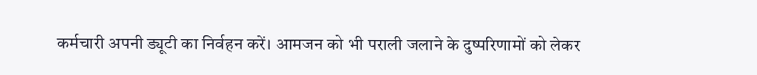कर्मचारी अपनी ड्यूटी का निर्वहन करें। आमजन को भी पराली जलाने के दुष्परिणामों को लेकर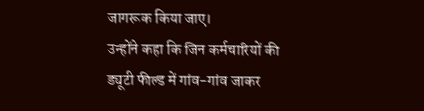जागरूक किया जाए।
उन्होंने कहा कि जिन कर्मचारियों की ड्यूटी फील्ड में गांव-गांव जाकर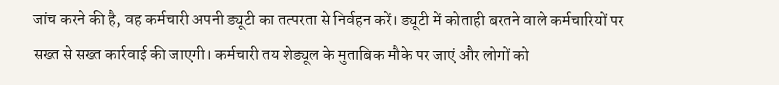जांच करने की है, वह कर्मचारी अपनी ड्यूटी का तत्परता से निर्वहन करें। ड्यूटी में कोताही बरतने वाले कर्मचारियों पर सख्त से सख्त कार्रवाई की जाएगी। कर्मचारी तय शेड्यूल के मुताबिक मौके पर जाएं और लोगों को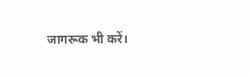जागरूक भी करें।